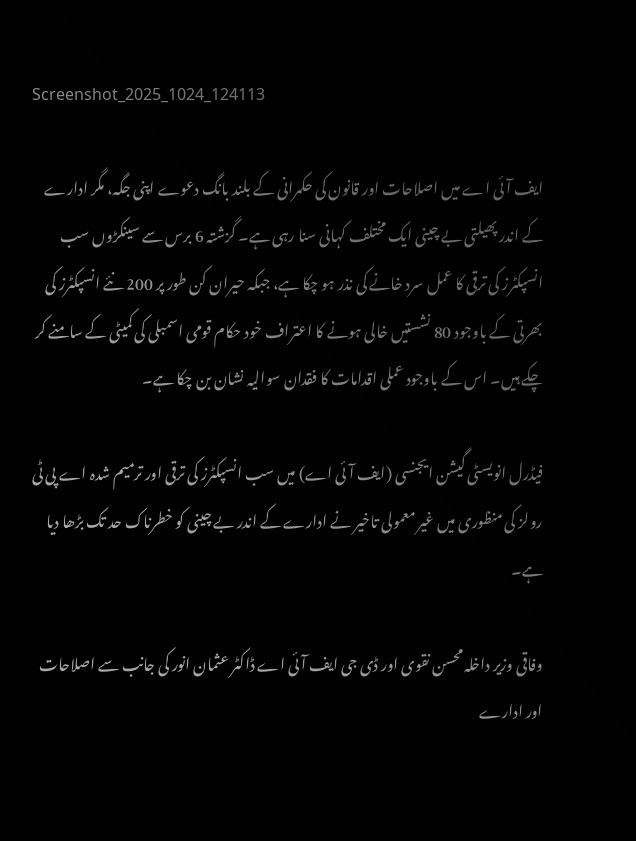Screenshot_2025_1024_124113

ایف آئی اے میں اصلاحات اور قانون کی حکمرانی کے بلند بانگ دعوے اپنی جگہ، مگر ادارے کے اندر پھیلتی بے چینی ایک مختلف کہانی سنا رہی ہے۔ گزشتہ 6 برس سے سینکڑوں سب انسپکٹرز کی ترقی کا عمل سرد خانے کی نذر ہو چکا ہے، جبکہ حیران کن طور پر 200 نئے انسپکٹرز کی بھرتی کے باوجود 80 نشستیں خالی ہونے کا اعتراف خود حکام قومی اسمبلی کی کمیٹی کے سامنے کر چکے ہیں۔ اس کے باوجود عملی اقدامات کا فقدان سوالیہ نشان بن چکا ہے۔

فیڈرل انویسٹی گیشن ایجنسی (ایف آئی اے) میں سب انسپکٹرز کی ترقی اور ترمیم شدہ اے پی ٹی رولز کی منظوری میں غیر معمولی تاخیر نے ادارے کے اندر بے چینی کو خطرناک حد تک بڑھا دیا ہے۔

وفاقی وزیر داخلہ محسن نقوی اور ڈی جی ایف آئی اے ڈاکٹر عثمان انور کی جانب سے اصلاحات اور ادارے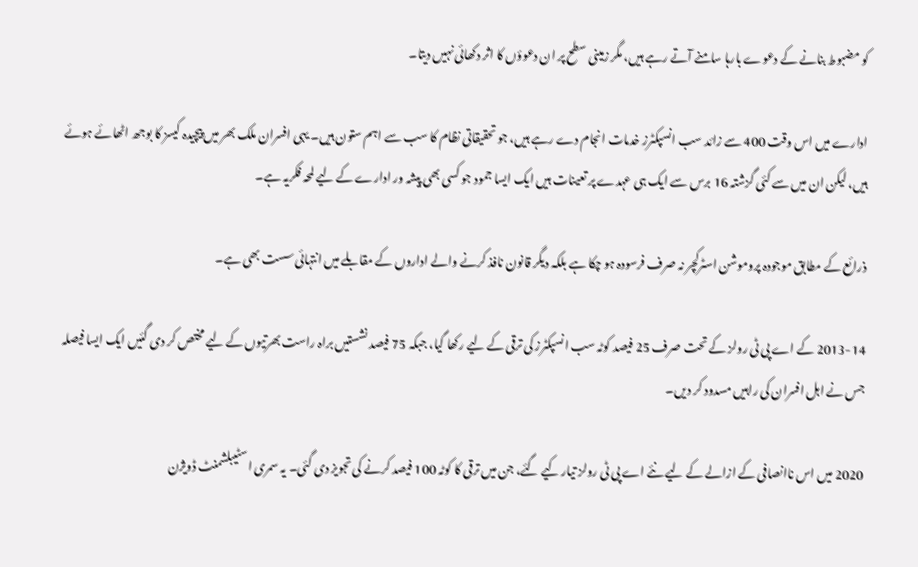کو مضبوط بنانے کے دعوے بارہا سامنے آتے رہے ہیں، مگر زمینی سطح پر ان دعوؤں کا اثر دکھائی نہیں دیتا۔

ادارے میں اس وقت 400 سے زائد سب انسپکٹرز خدمات انجام دے رہے ہیں، جو تحقیقاتی نظام کا سب سے اہم ستون ہیں۔ یہی افسران ملک بھر میں پیچیدہ کیسز کا بوجھ اٹھائے ہوئے ہیں، لیکن ان میں سے کئی گزشتہ 16 برس سے ایک ہی عہدے پر تعینات ہیں ایک ایسا جمود جو کسی بھی پیشہ ور ادارے کے لیے لمحہ فکریہ ہے۔

ذرائع کے مطابق موجودہ پروموشن اسٹرکچر نہ صرف فرسودہ ہو چکا ہے بلکہ دیگر قانون نافذ کرنے والے اداروں کے مقابلے میں انتہائی سست بھی ہے۔

2013-14 کے اے پی ٹی رولز کے تحت صرف 25 فیصد کوٹہ سب انسپکٹرز کی ترقی کے لیے رکھا گیا، جبکہ 75 فیصد نشستیں براہ راست بھرتیوں کے لیے مختص کر دی گئیں ایک ایسا فیصلہ جس نے اہل افسران کی راہیں مسدود کر دیں۔

2020 میں اس ناانصافی کے ازالے کے لیے نئے اے پی ٹی رولز تیار کیے گئے، جن میں ترقی کا کوٹہ 100 فیصد کرنے کی تجویز دی گئی۔ یہ سمری اسٹیبلشمنٹ ڈویژن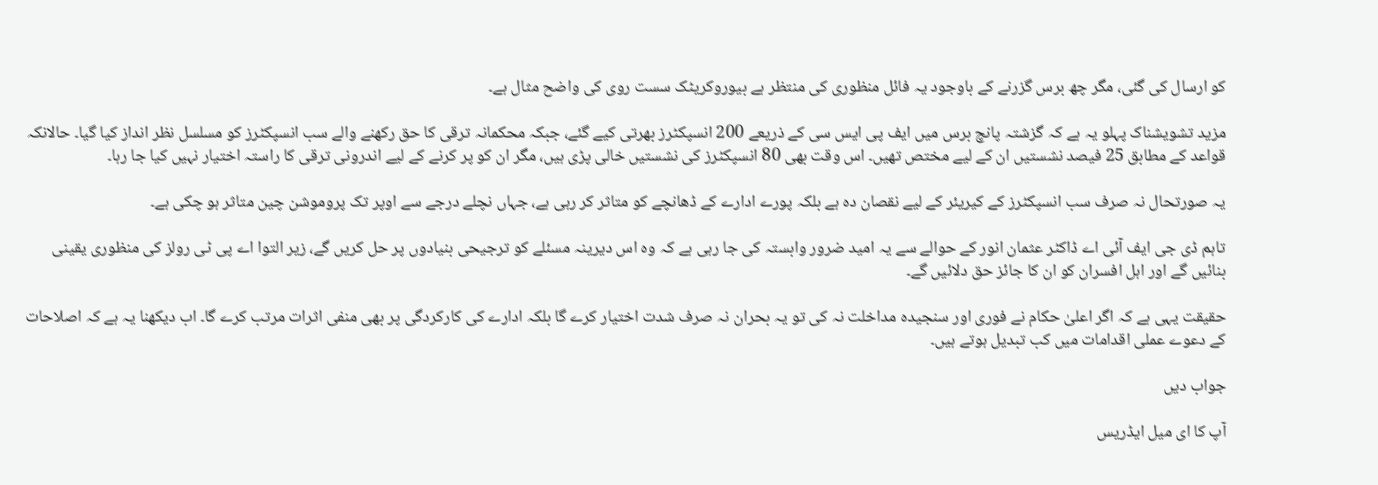کو ارسال کی گئی، مگر چھ برس گزرنے کے باوجود یہ فائل منظوری کی منتظر ہے بیوروکریٹک سست روی کی واضح مثال ہے۔

مزید تشویشناک پہلو یہ ہے کہ گزشتہ پانچ برس میں ایف پی ایس سی کے ذریعے 200 انسپکٹرز بھرتی کیے گئے، جبکہ محکمانہ ترقی کا حق رکھنے والے سب انسپکٹرز کو مسلسل نظر انداز کیا گیا۔ حالانکہ قواعد کے مطابق 25 فیصد نشستیں ان کے لیے مختص تھیں۔ اس وقت بھی 80 انسپکٹرز کی نشستیں خالی پڑی ہیں، مگر ان کو پر کرنے کے لیے اندرونی ترقی کا راستہ اختیار نہیں کیا جا رہا۔

یہ صورتحال نہ صرف سب انسپکٹرز کے کیریئر کے لیے نقصان دہ ہے بلکہ پورے ادارے کے ڈھانچے کو متاثر کر رہی ہے، جہاں نچلے درجے سے اوپر تک پروموشن چین متاثر ہو چکی ہے۔

تاہم ڈی جی ایف آئی اے ڈاکٹر عثمان انور کے حوالے سے یہ امید ضرور وابستہ کی جا رہی ہے کہ وہ اس دیرینہ مسئلے کو ترجیحی بنیادوں پر حل کریں گے، زیر التوا اے پی ٹی رولز کی منظوری یقینی بنائیں گے اور اہل افسران کو ان کا جائز حق دلائیں گے۔

حقیقت یہی ہے کہ اگر اعلیٰ حکام نے فوری اور سنجیدہ مداخلت نہ کی تو یہ بحران نہ صرف شدت اختیار کرے گا بلکہ ادارے کی کارکردگی پر بھی منفی اثرات مرتب کرے گا۔ اب دیکھنا یہ ہے کہ اصلاحات کے دعوے عملی اقدامات میں کب تبدیل ہوتے ہیں۔

جواب دیں

آپ کا ای میل ایڈریس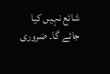شائع نہیں کیا جائے گا۔ ضروری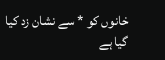خانوں کو * سے نشان زد کیا گیا ہے